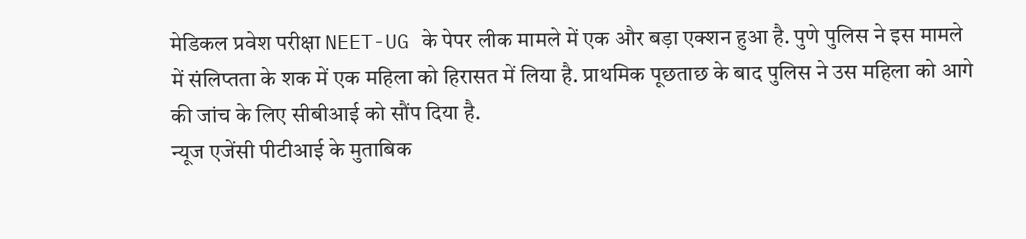मेडिकल प्रवेश परीक्षा NEET-UG के पेपर लीक मामले में एक और बड़ा एक्शन हुआ है. पुणे पुलिस ने इस मामले में संलिप्तता के शक में एक महिला को हिरासत में लिया है. प्राथमिक पूछताछ के बाद पुलिस ने उस महिला को आगे की जांच के लिए सीबीआई को सौंप दिया है.
न्यूज एजेंसी पीटीआई के मुताबिक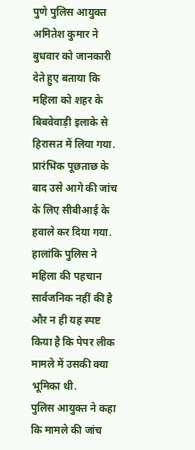पुणे पुलिस आयुक्त अमितेश कुमार ने बुधवार को जानकारी देते हुए बताया कि महिला को शहर के बिबवेवाड़ी इलाके से हिरासत में लिया गया. प्रारंभिक पूछताछ के बाद उसे आगे की जांच के लिए सीबीआई के हवाले कर दिया गया. हालांकि पुलिस ने महिला की पहचान सार्वजनिक नहीं की है और न ही यह स्पष्ट किया है कि पेपर लीक मामले में उसकी क्या भूमिका थी.
पुलिस आयुक्त ने कहा कि मामले की जांच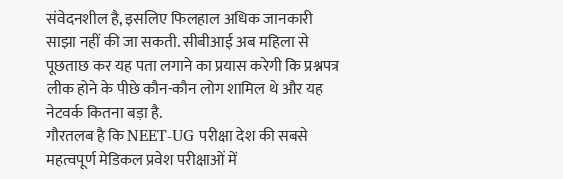संवेदनशील है, इसलिए फिलहाल अधिक जानकारी साझा नहीं की जा सकती. सीबीआई अब महिला से पूछताछ कर यह पता लगाने का प्रयास करेगी कि प्रश्नपत्र लीक होने के पीछे कौन-कौन लोग शामिल थे और यह नेटवर्क कितना बड़ा है.
गौरतलब है कि NEET-UG परीक्षा देश की सबसे महत्वपूर्ण मेडिकल प्रवेश परीक्षाओं में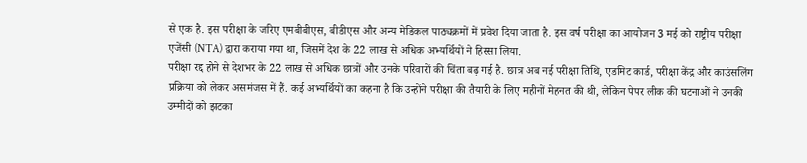से एक है. इस परीक्षा के जरिए एमबीबीएस, बीडीएस और अन्य मेडिकल पाठ्यक्रमों में प्रवेश दिया जाता है. इस वर्ष परीक्षा का आयोजन 3 मई को राष्ट्रीय परीक्षा एजेंसी (NTA) द्वारा कराया गया था, जिसमें देश के 22 लाख से अधिक अभ्यर्थियों ने हिस्सा लिया.
परीक्षा रद्द होने से देशभर के 22 लाख से अधिक छात्रों और उनके परिवारों की चिंता बढ़ गई है. छात्र अब नई परीक्षा तिथि, एडमिट कार्ड, परीक्षा केंद्र और काउंसलिंग प्रक्रिया को लेकर असमंजस में हैं. कई अभ्यर्थियों का कहना है कि उन्होंने परीक्षा की तैयारी के लिए महीनों मेहनत की थी, लेकिन पेपर लीक की घटनाओं ने उनकी उम्मीदों को झटका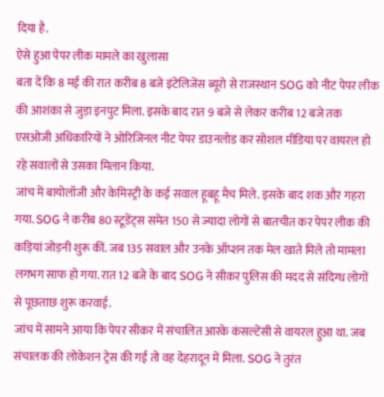दिया है.
ऐसे हुआ पेपर लीक मामले का खुलासा
बता दें कि 8 मई की रात करीब 8 बजे इंटेलिजेंस ब्यूरो से राजस्थान SOG को नीट पेपर लीक की आशंका से जुड़ा इनपुट मिला. इसके बाद रात 9 बजे से लेकर करीब 12 बजे तक एसओजी अधिकारियों ने ओरिजिनल नीट पेपर डाउनलोड कर सोशल मीडिया पर वायरल हो रहे सवालों से उसका मिलान किया.
जांच में बायोलॉजी और केमिस्ट्री के कई सवाल हूबहू मैच मिले. इसके बाद शक और गहरा गया. SOG ने करीब 80 स्टूडेंट्स समेत 150 से ज्यादा लोगों से बातचीत कर पेपर लीक की कड़ियां जोड़नी शुरू कीं. जब 135 सवाल और उनके ऑप्शन तक मेल खाते मिले तो मामला लगभग साफ हो गया. रात 12 बजे के बाद SOG ने सीकर पुलिस की मदद से संदिग्ध लोगों से पूछताछ शुरू करवाई.
जांच में सामने आया कि पेपर सीकर में संचालित आरके कंसल्टेंसी से वायरल हुआ था. जब संचालक की लोकेशन ट्रेस की गई तो वह देहरादून में मिला. SOG ने तुरंत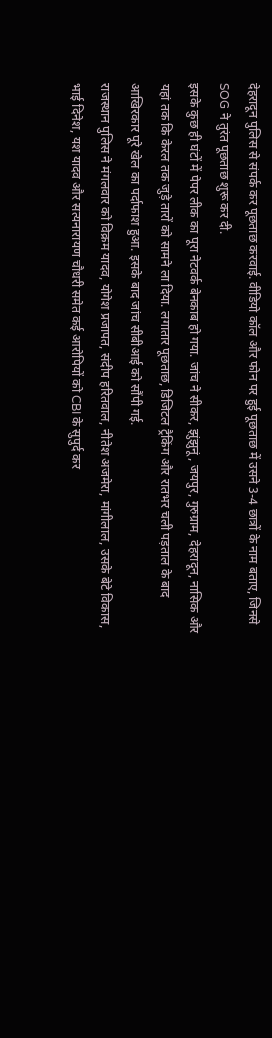देहरादून पुलिस से संपर्क कर पूछताछ करवाई. वीडियो कॉल और फोन पर हुई पूछताछ में उसने 3-4 छात्रों के नाम बताए, जिनसे SOG ने तुरंत पूछताछ शुरू कर दी.
इसके कुछ ही घंटों में पेपर लीक का पूरा नेटवर्क बेनकाब हो गया. जांच ने सीकर, झुंझुनूं, जयपुर, गुरुग्राम, देहरादून, नासिक और यहां तक कि केरल तक जुड़े तारों को सामने ला दिया. लगातार पूछताछ, डिजिटल ट्रैकिंग और रातभर चली पड़ताल के बाद आखिरकार पूरे खेल का पर्दाफाश हुआ. इसके बाद जांच सीबीआई को सौंपी गई.
राजस्थान पुलिस ने मंगलवार को विक्रम यादव, योगेश प्रजापत, संदीप हरितवाल, नीतेश अजमेरा, मांगीलाल, उसके बेटे विकास, भाई दिनेश, यश यादव और सत्यनारायण चौधरी समेत कई आरोपियों को CBI के सुपुर्द कर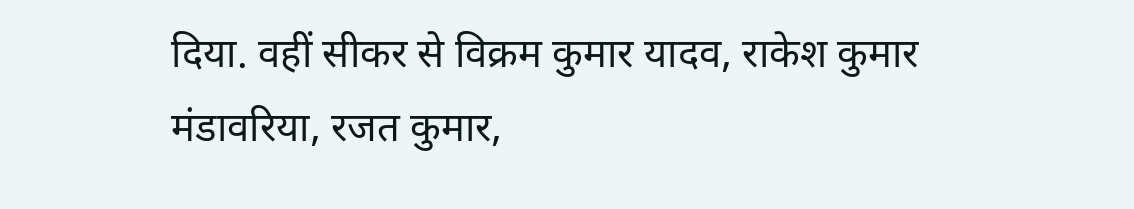दिया. वहीं सीकर से विक्रम कुमार यादव, राकेश कुमार मंडावरिया, रजत कुमार,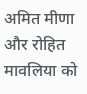अमित मीणा और रोहित मावलिया को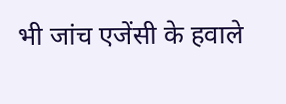भी जांच एजेंसी के हवाले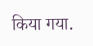किया गया.